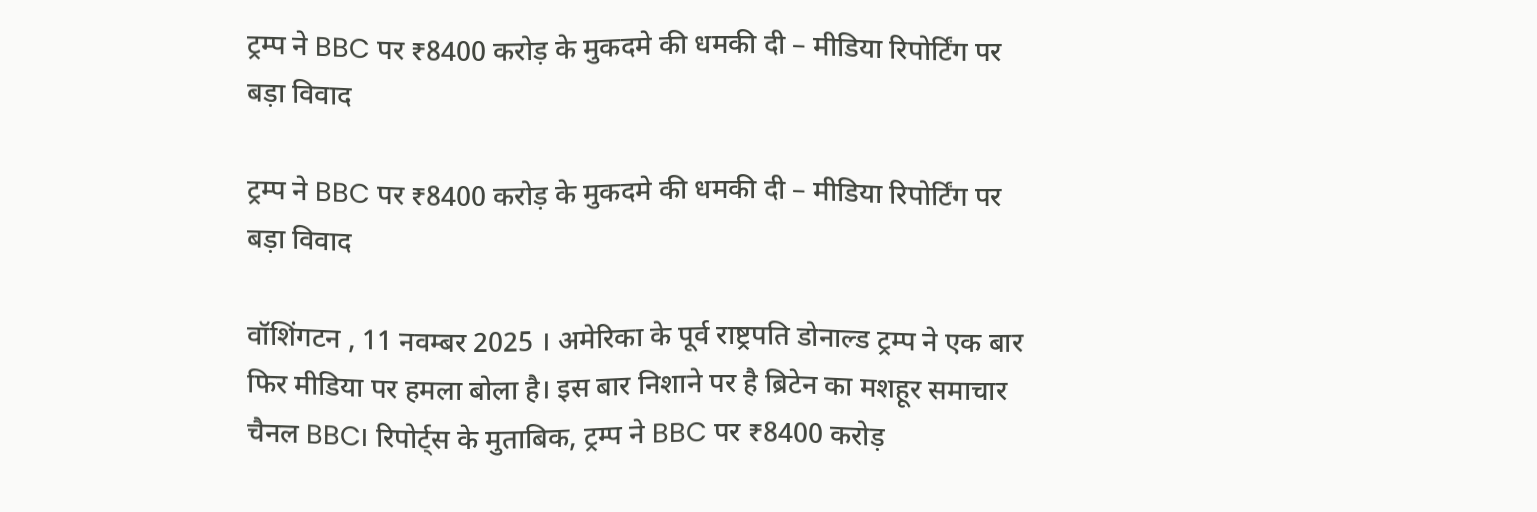ट्रम्प ने BBC पर ₹8400 करोड़ के मुकदमे की धमकी दी – मीडिया रिपोर्टिंग पर बड़ा विवाद

ट्रम्प ने BBC पर ₹8400 करोड़ के मुकदमे की धमकी दी – मीडिया रिपोर्टिंग पर बड़ा विवाद

वॉशिंगटन , 11 नवम्बर 2025 । अमेरिका के पूर्व राष्ट्रपति डोनाल्ड ट्रम्प ने एक बार फिर मीडिया पर हमला बोला है। इस बार निशाने पर है ब्रिटेन का मशहूर समाचार चैनल BBC। रिपोर्ट्स के मुताबिक, ट्रम्प ने BBC पर ₹8400 करोड़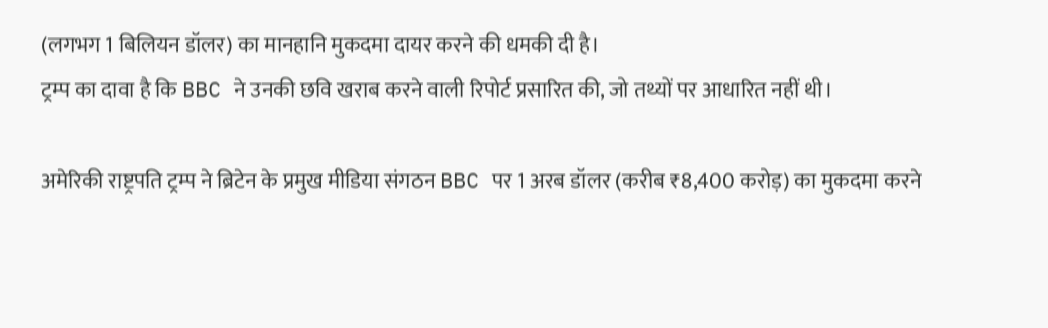(लगभग 1 बिलियन डॉलर) का मानहानि मुकदमा दायर करने की धमकी दी है।
ट्रम्प का दावा है कि BBC ने उनकी छवि खराब करने वाली रिपोर्ट प्रसारित की, जो तथ्यों पर आधारित नहीं थी।

अमेरिकी राष्ट्रपति ट्रम्प ने ब्रिटेन के प्रमुख मीडिया संगठन BBC पर 1 अरब डॉलर (करीब ₹8,400 करोड़) का मुकदमा करने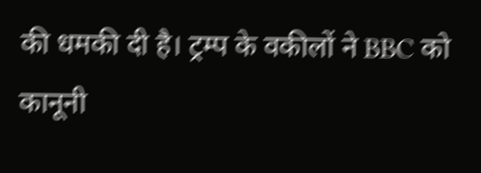की धमकी दी है। ट्रम्प के वकीलों ने BBC को कानूनी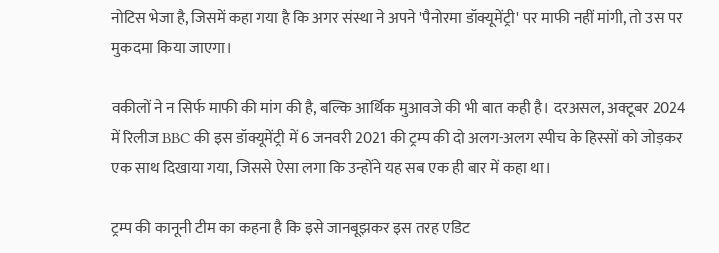नोटिस भेजा है, जिसमें कहा गया है कि अगर संस्था ने अपने 'पैनोरमा डॉक्यूमेंट्री' पर माफी नहीं मांगी, तो उस पर मुकदमा किया जाएगा।

वकीलों ने न सिर्फ माफी की मांग की है, बल्कि आर्थिक मुआवजे की भी बात कही है। दरअसल, अक्टूबर 2024 में रिलीज BBC की इस डॉक्यूमेंट्री में 6 जनवरी 2021 की ट्रम्प की दो अलग-अलग स्पीच के हिस्सों को जोड़कर एक साथ दिखाया गया, जिससे ऐसा लगा कि उन्होंने यह सब एक ही बार में कहा था।

ट्रम्प की कानूनी टीम का कहना है कि इसे जानबूझकर इस तरह एडिट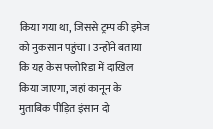किया गया था, जिससे ट्रम्प की इमेज को नुकसान पहुंचा। उन्होंने बताया कि यह केस फ्लोरिडा में दाखिल किया जाएगा, जहां कानून के मुताबिक पीड़ित इंसान दो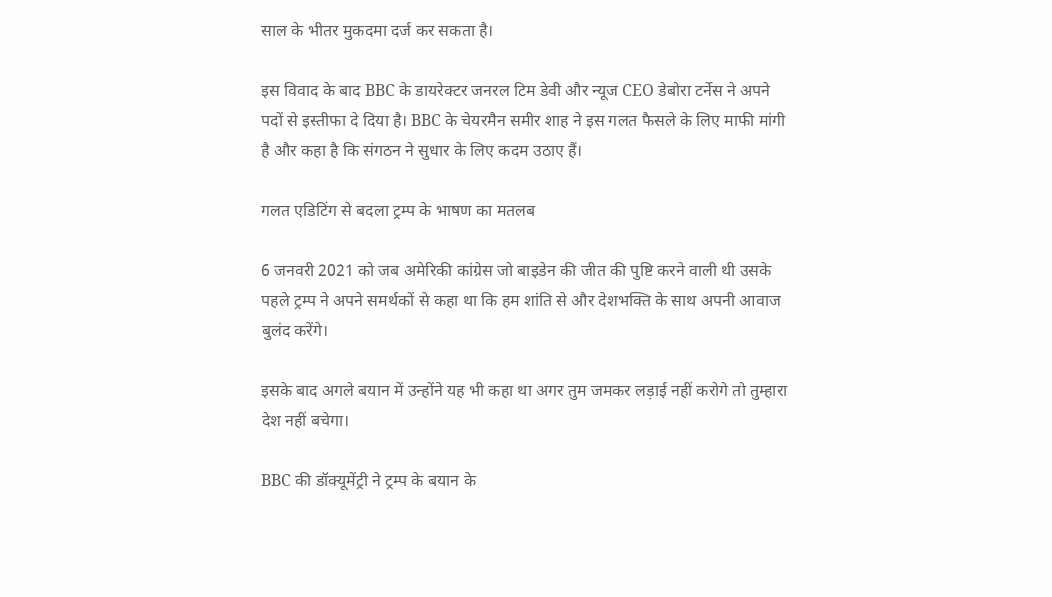साल के भीतर मुकदमा दर्ज कर सकता है।

इस विवाद के बाद BBC के डायरेक्टर जनरल टिम डेवी और न्यूज CEO डेबोरा टर्नेस ने अपने पदों से इस्तीफा दे दिया है। BBC के चेयरमैन समीर शाह ने इस गलत फैसले के लिए माफी मांगी है और कहा है कि संगठन ने सुधार के लिए कदम उठाए हैं।

गलत एडिटिंग से बदला ट्रम्प के भाषण का मतलब

6 जनवरी 2021 को जब अमेरिकी कांग्रेस जो बाइडेन की जीत की पुष्टि करने वाली थी उसके पहले ट्रम्प ने अपने समर्थकों से कहा था कि हम शांति से और देशभक्ति के साथ अपनी आवाज बुलंद करेंगे।

इसके बाद अगले बयान में उन्होंने यह भी कहा था अगर तुम जमकर लड़ाई नहीं करोगे तो तुम्हारा देश नहीं बचेगा।

BBC की डॉक्यूमेंट्री ने ट्रम्प के बयान के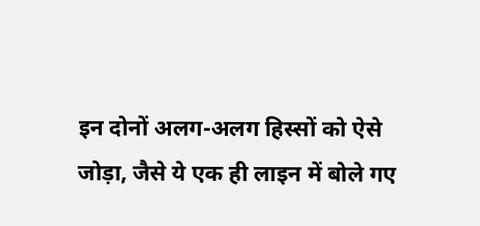इन दोनों अलग-अलग हिस्सों को ऐसे जोड़ा, जैसे ये एक ही लाइन में बोले गए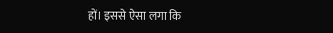हों। इससे ऐसा लगा कि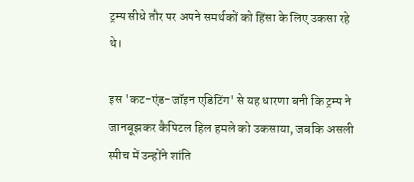ट्रम्प सीधे तौर पर अपने समर्थकों को हिंसा के लिए उकसा रहे थे।

इस 'कट-एंड-जॉइन एडिटिंग' से यह धारणा बनी कि ट्रम्प ने जानबूझकर कैपिटल हिल हमले को उकसाया, जबकि असली स्पीच में उन्होंने शांति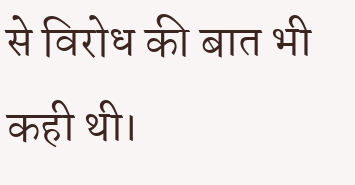से विरोध की बात भी कही थी।